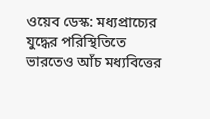ওয়েব ডেস্ক: মধ্যপ্রাচ্যের যুদ্ধের পরিস্থিতিতে ভারতেও আঁচ মধ্যবিত্তের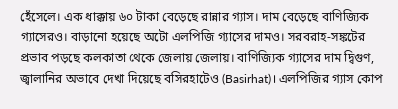হেঁসেলে। এক ধাক্কায় ৬০ টাকা বেড়েছে রান্নার গ্যাস। দাম বেড়েছে বাণিজ্যিক গ্যাসেরও। বাড়ানো হয়েছে অটো এলপিজি গ্যাসের দামও। সরবরাহ-সঙ্কটের প্রভাব পড়ছে কলকাতা থেকে জেলায় জেলায়। বাণিজ্যিক গ্যাসের দাম দ্বিগুণ, জ্বালানির অভাবে দেখা দিয়েছে বসিরহাটেও (Basirhat)। এলপিজির গ্যাস কোপ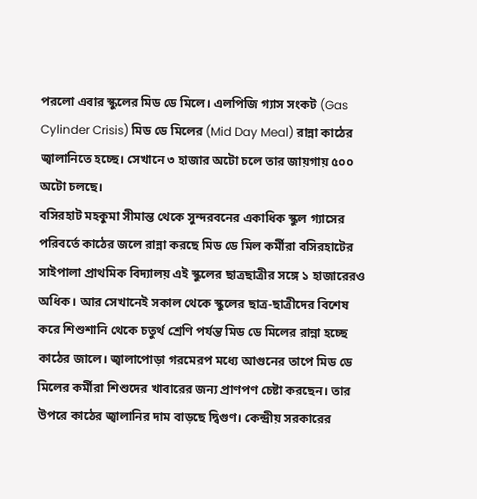পরলো এবার স্কুলের মিড ডে মিলে। এলপিজি গ্যাস সংকট (Gas Cylinder Crisis) মিড ডে মিলের (Mid Day Meal) রান্না কাঠের জ্বালানিতে হচ্ছে। সেখানে ৩ হাজার অটো চলে তার জায়গায় ৫০০ অটো চলছে।
বসিরহাট মহকুমা সীমান্ত থেকে সুন্দরবনের একাধিক স্কুল গ্যাসের পরিবর্তে কাঠের জলে রান্না করছে মিড ডে মিল কর্মীরা বসিরহাটের সাইপালা প্রাথমিক বিদ্যালয় এই স্কুলের ছাত্রছাত্রীর সঙ্গে ১ হাজারেরও অধিক। আর সেখানেই সকাল থেকে স্কুলের ছাত্র-ছাত্রীদের বিশেষ করে শিশুশানি থেকে চতুর্থ শ্রেণি পর্যন্ত মিড ডে মিলের রান্না হচ্ছে কাঠের জালে। জ্বালাপোড়া গরমেরপ মধ্যে আগুনের তাপে মিড ডে মিলের কর্মীরা শিশুদের খাবারের জন্য প্রাণপণ চেষ্টা করছেন। তার উপরে কাঠের জ্বালানির দাম বাড়ছে দ্বিগুণ। কেন্দ্রীয় সরকারের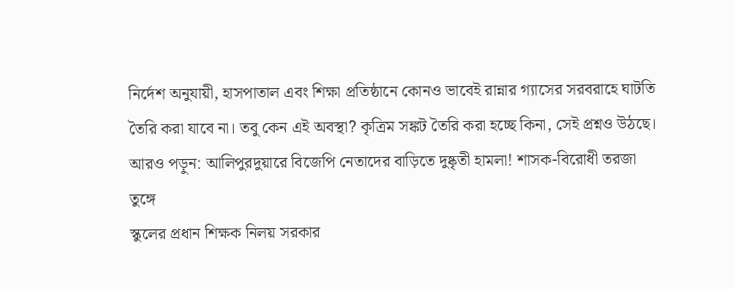নির্দেশ অনুযায়ী, হাসপাতাল এবং শিক্ষা প্রতিষ্ঠানে কোনও ভাবেই রান্নার গ্যাসের সরবরাহে ঘাটতি তৈরি করা যাবে না। তবু কেন এই অবস্থা? কৃত্রিম সঙ্কট তৈরি করা হচ্ছে কিনা, সেই প্রশ্নও উঠছে।
আরও পড়ুন: আলিপুরদুয়ারে বিজেপি নেতাদের বাড়িতে দুষ্কৃতী হামলা! শাসক-বিরোধী তরজা তুঙ্গে
স্কুলের প্রধান শিক্ষক নিলয় সরকার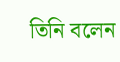তিনি বলেন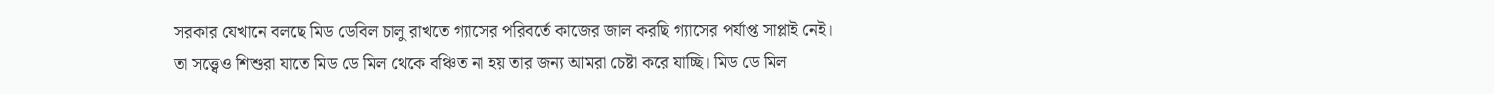সরকার যেখানে বলছে মিড ডেবিল চালু রাখতে গ্যাসের পরিবর্তে কাজের জাল করছি গ্যাসের পর্যাপ্ত সাপ্লাই নেই। তা সত্ত্বেও শিশুরা যাতে মিড ডে মিল থেকে বঞ্চিত না হয় তার জন্য আমরা চেষ্টা করে যাচ্ছি। মিড ডে মিল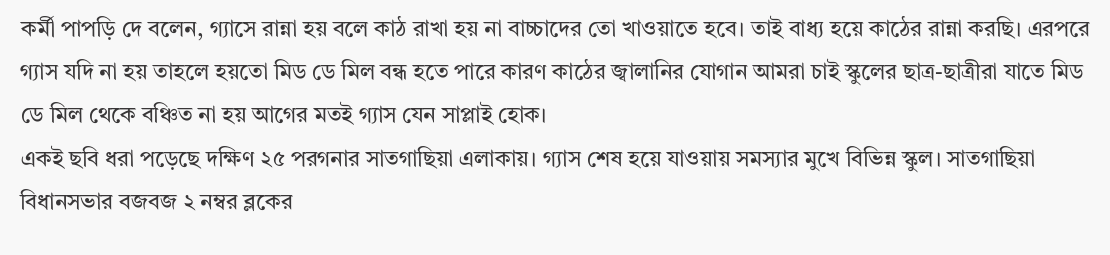কর্মী পাপড়ি দে বলেন, গ্যাসে রান্না হয় বলে কাঠ রাখা হয় না বাচ্চাদের তো খাওয়াতে হবে। তাই বাধ্য হয়ে কাঠের রান্না করছি। এরপরে গ্যাস যদি না হয় তাহলে হয়তো মিড ডে মিল বন্ধ হতে পারে কারণ কাঠের জ্বালানির যোগান আমরা চাই স্কুলের ছাত্র-ছাত্রীরা যাতে মিড ডে মিল থেকে বঞ্চিত না হয় আগের মতই গ্যাস যেন সাপ্লাই হোক।
একই ছবি ধরা পড়েছে দক্ষিণ ২৫ পরগনার সাতগাছিয়া এলাকায়। গ্যাস শেষ হয়ে যাওয়ায় সমস্যার মুখে বিভিন্ন স্কুল। সাতগাছিয়া বিধানসভার বজবজ ২ নম্বর ব্লকের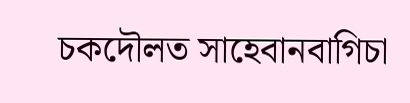চকদৌলত সাহেবানবাগিচা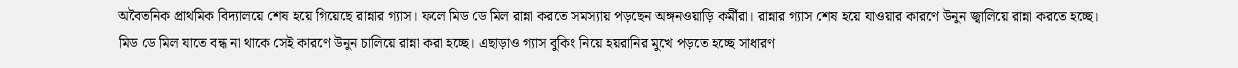অবৈতনিক প্রাথমিক বিদ্যালয়ে শেষ হয়ে গিয়েছে রান্নার গ্যাস। ফলে মিড ডে মিল রান্না করতে সমস্যায় পড়ছেন অঙ্গনওয়াড়ি কর্মীরা। রান্নার গ্যাস শেষ হয়ে যাওয়ার কারণে উনুন জ্বালিয়ে রান্না করতে হচ্ছে। মিড ডে মিল যাতে বন্ধ না থাকে সেই কারণে উনুন চালিয়ে রান্না করা হচ্ছে। এছাড়াও গ্যাস বুকিং নিয়ে হয়রানির মুখে পড়তে হচ্ছে সাধারণ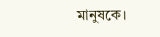মানুষকে।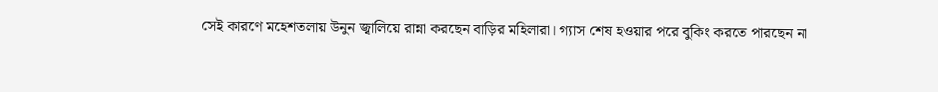সেই কারণে মহেশতলায় উনুন জ্বালিয়ে রান্না করছেন বাড়ির মহিলারা। গ্যাস শেষ হওয়ার পরে বুকিং করতে পারছেন না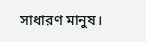সাধারণ মানুষ।